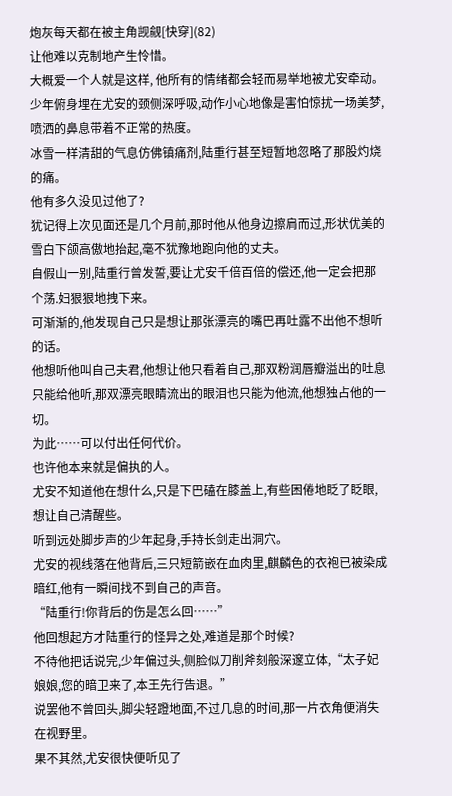炮灰每天都在被主角觊觎[快穿](82)
让他难以克制地产生怜惜。
大概爱一个人就是这样, 他所有的情绪都会轻而易举地被尤安牵动。
少年俯身埋在尤安的颈侧深呼吸,动作小心地像是害怕惊扰一场美梦,喷洒的鼻息带着不正常的热度。
冰雪一样清甜的气息仿佛镇痛剂,陆重行甚至短暂地忽略了那股灼烧的痛。
他有多久没见过他了?
犹记得上次见面还是几个月前,那时他从他身边擦肩而过,形状优美的雪白下颌高傲地抬起,毫不犹豫地跑向他的丈夫。
自假山一别,陆重行曾发誓,要让尤安千倍百倍的偿还,他一定会把那个荡.妇狠狠地拽下来。
可渐渐的,他发现自己只是想让那张漂亮的嘴巴再吐露不出他不想听的话。
他想听他叫自己夫君,他想让他只看着自己,那双粉润唇瓣溢出的吐息只能给他听,那双漂亮眼睛流出的眼泪也只能为他流,他想独占他的一切。
为此……可以付出任何代价。
也许他本来就是偏执的人。
尤安不知道他在想什么,只是下巴磕在膝盖上,有些困倦地眨了眨眼,想让自己清醒些。
听到远处脚步声的少年起身,手持长剑走出洞穴。
尤安的视线落在他背后,三只短箭嵌在血肉里,麒麟色的衣袍已被染成暗红,他有一瞬间找不到自己的声音。
“陆重行!你背后的伤是怎么回……”
他回想起方才陆重行的怪异之处,难道是那个时候?
不待他把话说完,少年偏过头,侧脸似刀削斧刻般深邃立体,“太子妃娘娘,您的暗卫来了,本王先行告退。”
说罢他不曾回头,脚尖轻蹬地面,不过几息的时间,那一片衣角便消失在视野里。
果不其然,尤安很快便听见了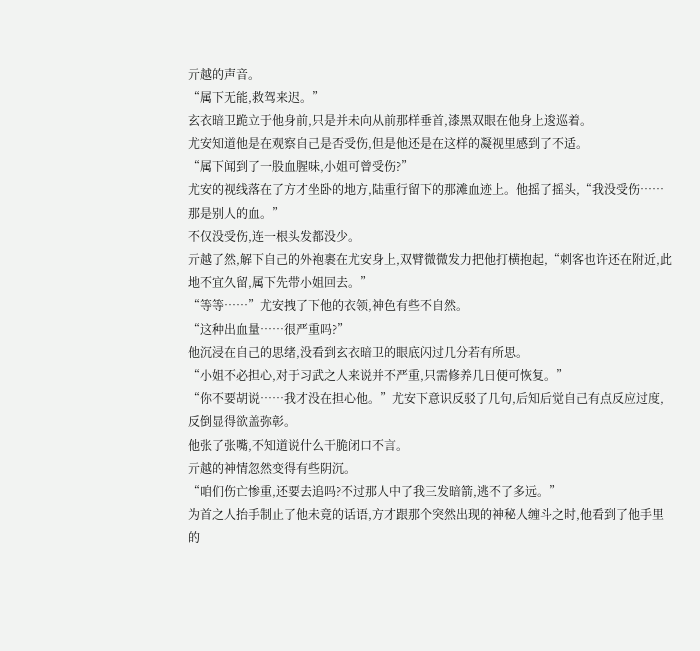亓越的声音。
“属下无能,救驾来迟。”
玄衣暗卫跪立于他身前,只是并未向从前那样垂首,漆黑双眼在他身上逡巡着。
尤安知道他是在观察自己是否受伤,但是他还是在这样的凝视里感到了不适。
“属下闻到了一股血腥味,小姐可曾受伤?”
尤安的视线落在了方才坐卧的地方,陆重行留下的那滩血迹上。他摇了摇头,“我没受伤……那是别人的血。”
不仅没受伤,连一根头发都没少。
亓越了然,解下自己的外袍裹在尤安身上,双臂微微发力把他打横抱起,“刺客也许还在附近,此地不宜久留,属下先带小姐回去。”
“等等……”尤安拽了下他的衣领,神色有些不自然。
“这种出血量……很严重吗?”
他沉浸在自己的思绪,没看到玄衣暗卫的眼底闪过几分若有所思。
“小姐不必担心,对于习武之人来说并不严重,只需修养几日便可恢复。”
“你不要胡说……我才没在担心他。”尤安下意识反驳了几句,后知后觉自己有点反应过度,反倒显得欲盖弥彰。
他张了张嘴,不知道说什么干脆闭口不言。
亓越的神情忽然变得有些阴沉。
“咱们伤亡惨重,还要去追吗?不过那人中了我三发暗箭,逃不了多远。”
为首之人抬手制止了他未竟的话语,方才跟那个突然出现的神秘人缠斗之时,他看到了他手里的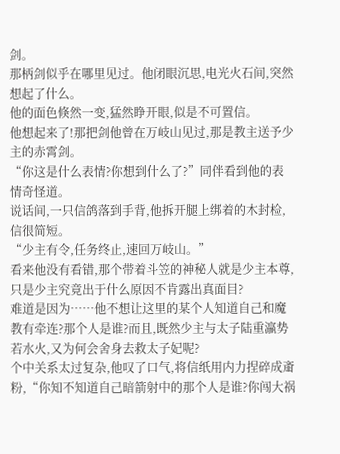剑。
那柄剑似乎在哪里见过。他闭眼沉思,电光火石间,突然想起了什么。
他的面色倏然一变,猛然睁开眼,似是不可置信。
他想起来了!那把剑他曾在万岐山见过,那是教主送予少主的赤霄剑。
“你这是什么表情?你想到什么了?”同伴看到他的表情奇怪道。
说话间,一只信鸽落到手背,他拆开腿上绑着的木封检,信很简短。
“少主有令,任务终止,速回万岐山。”
看来他没有看错,那个带着斗笠的神秘人就是少主本尊,只是少主究竟出于什么原因不肯露出真面目?
难道是因为……他不想让这里的某个人知道自己和魔教有牵连?那个人是谁?而且,既然少主与太子陆重瀛势若水火,又为何会舍身去救太子妃呢?
个中关系太过复杂,他叹了口气,将信纸用内力捏碎成齑粉,“你知不知道自己暗箭射中的那个人是谁?你闯大祸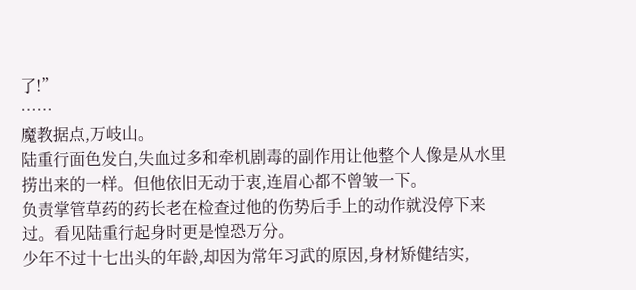了!”
……
魔教据点,万岐山。
陆重行面色发白,失血过多和牵机剧毒的副作用让他整个人像是从水里捞出来的一样。但他依旧无动于衷,连眉心都不曾皱一下。
负责掌管草药的药长老在检查过他的伤势后手上的动作就没停下来过。看见陆重行起身时更是惶恐万分。
少年不过十七出头的年龄,却因为常年习武的原因,身材矫健结实,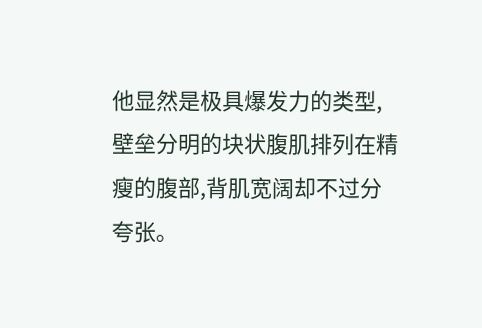他显然是极具爆发力的类型,壁垒分明的块状腹肌排列在精瘦的腹部,背肌宽阔却不过分夸张。